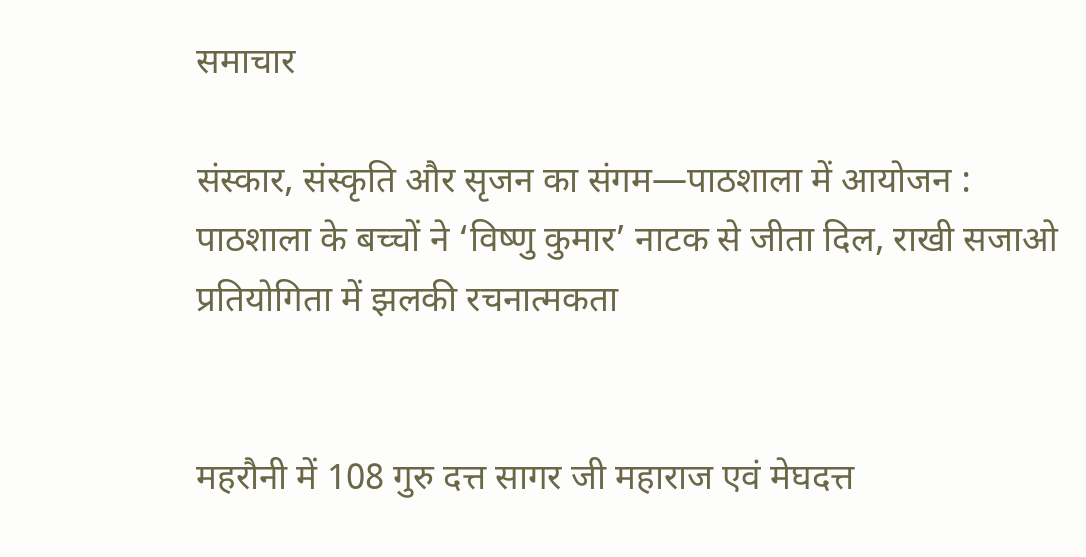समाचार

संस्कार, संस्कृति और सृजन का संगम—पाठशाला में आयोजन : पाठशाला के बच्चों ने ‘विष्णु कुमार’ नाटक से जीता दिल, राखी सजाओ प्रतियोगिता में झलकी रचनात्मकता


महरौनी में 108 गुरु दत्त सागर जी महाराज एवं मेघदत्त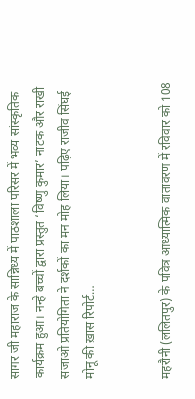सागर जी महाराज के सान्निध्य में पाठशाला परिसर में भव्य सांस्कृतिक कार्यक्रम हुआ। नन्हे बच्चों द्वारा प्रस्तुत ‘विष्णु कुमार’ नाटक और राखी सजाओ प्रतियोगिता ने दर्शकों का मन मोह लिया। पढ़िए राजीव सिंघई मोनू की ख़ास रिपोर्ट…


महरौनी (ललितपुर) के पवित्र आध्यात्मिक वातावरण में रविवार को 108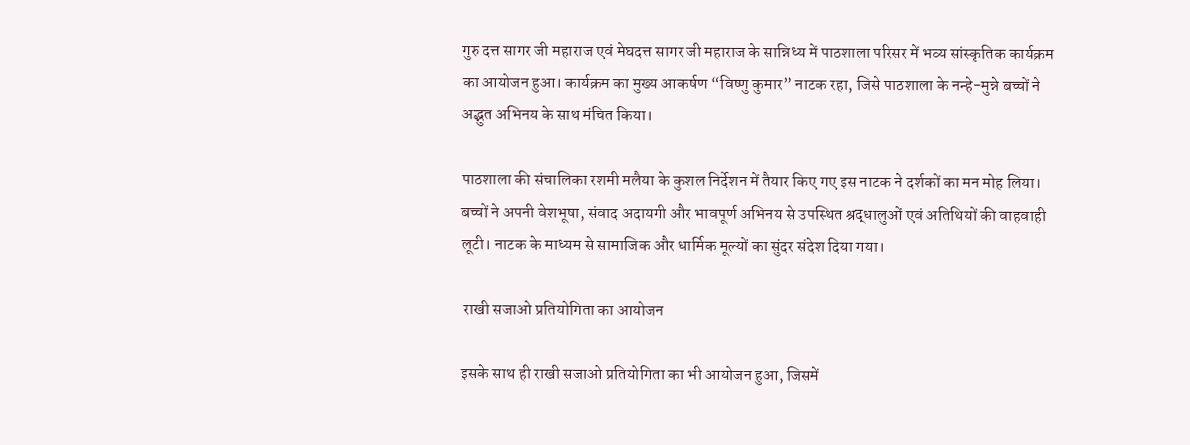गुरु दत्त सागर जी महाराज एवं मेघदत्त सागर जी महाराज के सान्निध्य में पाठशाला परिसर में भव्य सांस्कृतिक कार्यक्रम का आयोजन हुआ। कार्यक्रम का मुख्य आकर्षण “विष्णु कुमार” नाटक रहा, जिसे पाठशाला के नन्हे-मुन्ने बच्चों ने अद्भुत अभिनय के साथ मंचित किया।

पाठशाला की संचालिका रशमी मलैया के कुशल निर्देशन में तैयार किए गए इस नाटक ने दर्शकों का मन मोह लिया। बच्चों ने अपनी वेशभूषा, संवाद अदायगी और भावपूर्ण अभिनय से उपस्थित श्रद्धालुओं एवं अतिथियों की वाहवाही लूटी। नाटक के माध्यम से सामाजिक और धार्मिक मूल्यों का सुंदर संदेश दिया गया।

 राखी सजाओ प्रतियोगिता का आयोजन

इसके साथ ही राखी सजाओ प्रतियोगिता का भी आयोजन हुआ, जिसमें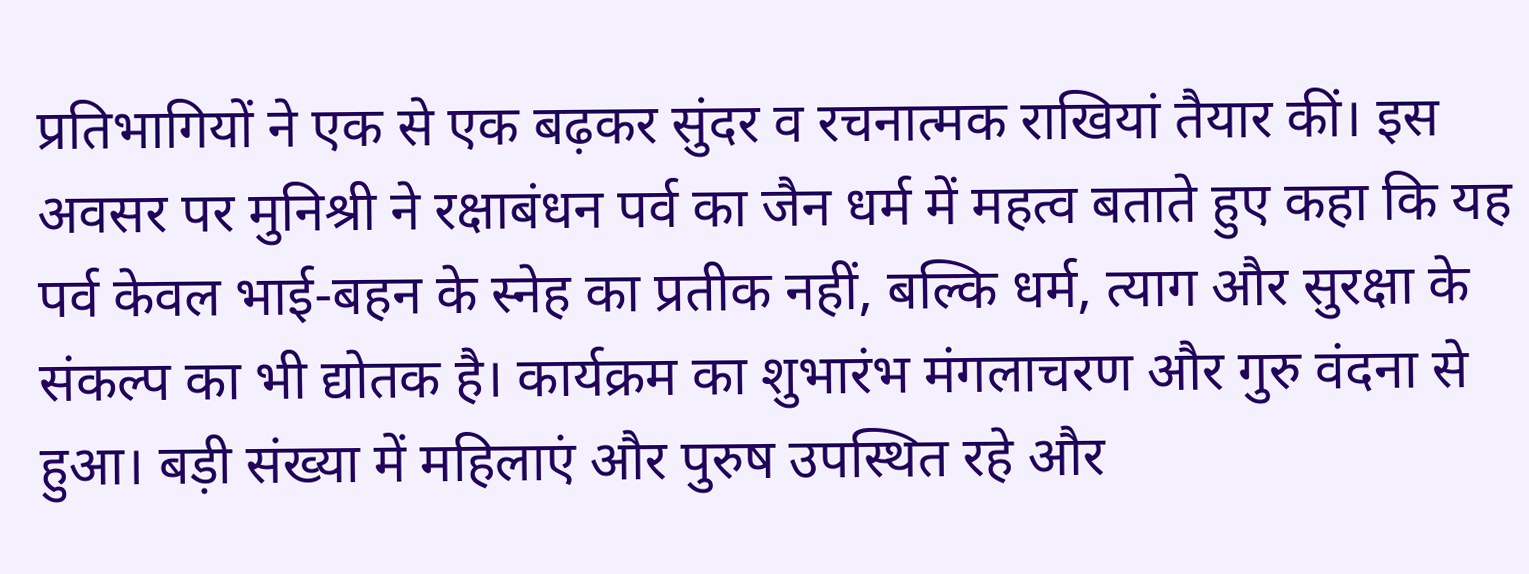प्रतिभागियों ने एक से एक बढ़कर सुंदर व रचनात्मक राखियां तैयार कीं। इस अवसर पर मुनिश्री ने रक्षाबंधन पर्व का जैन धर्म में महत्व बताते हुए कहा कि यह पर्व केवल भाई-बहन के स्नेह का प्रतीक नहीं, बल्कि धर्म, त्याग और सुरक्षा के संकल्प का भी द्योतक है। कार्यक्रम का शुभारंभ मंगलाचरण और गुरु वंदना से हुआ। बड़ी संख्या में महिलाएं और पुरुष उपस्थित रहे और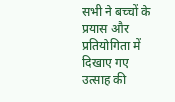सभी ने बच्चों के प्रयास और प्रतियोगिता में दिखाए गए उत्साह की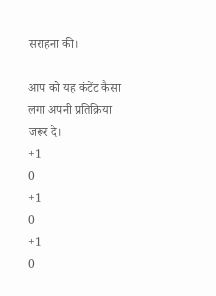सराहना की।

आप को यह कंटेंट कैसा लगा अपनी प्रतिक्रिया जरूर दे।
+1
0
+1
0
+1
0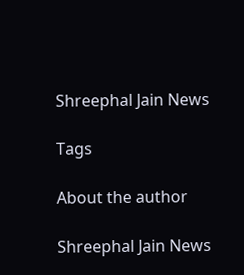Shreephal Jain News

Tags

About the author

Shreephal Jain News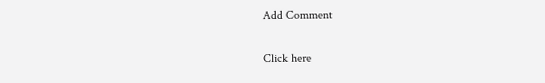Add Comment

Click here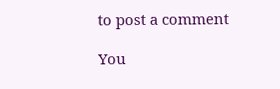to post a comment

You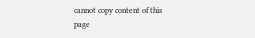cannot copy content of this page